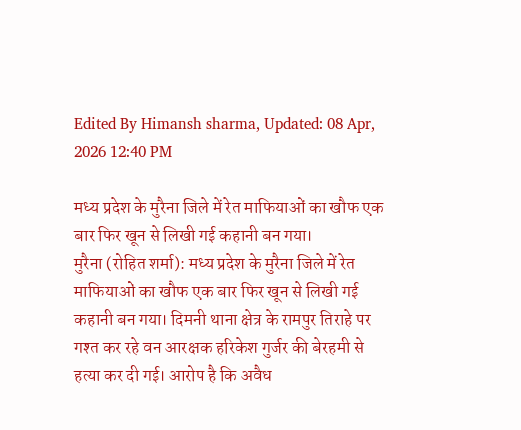Edited By Himansh sharma, Updated: 08 Apr, 2026 12:40 PM

मध्य प्रदेश के मुरैना जिले में रेत माफियाओं का खौफ एक बार फिर खून से लिखी गई कहानी बन गया।
मुरैना (रोहित शर्मा): मध्य प्रदेश के मुरैना जिले में रेत माफियाओं का खौफ एक बार फिर खून से लिखी गई कहानी बन गया। दिमनी थाना क्षेत्र के रामपुर तिराहे पर गश्त कर रहे वन आरक्षक हरिकेश गुर्जर की बेरहमी से हत्या कर दी गई। आरोप है कि अवैध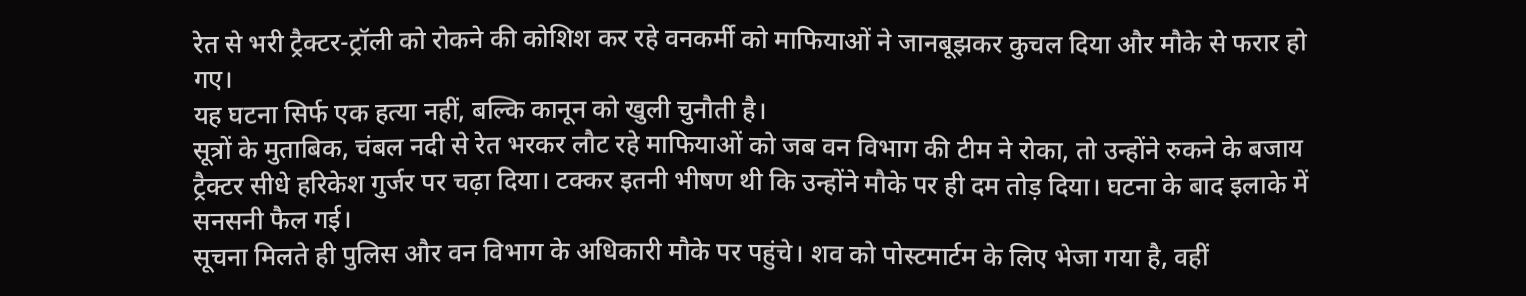रेत से भरी ट्रैक्टर-ट्रॉली को रोकने की कोशिश कर रहे वनकर्मी को माफियाओं ने जानबूझकर कुचल दिया और मौके से फरार हो गए।
यह घटना सिर्फ एक हत्या नहीं, बल्कि कानून को खुली चुनौती है।
सूत्रों के मुताबिक, चंबल नदी से रेत भरकर लौट रहे माफियाओं को जब वन विभाग की टीम ने रोका, तो उन्होंने रुकने के बजाय ट्रैक्टर सीधे हरिकेश गुर्जर पर चढ़ा दिया। टक्कर इतनी भीषण थी कि उन्होंने मौके पर ही दम तोड़ दिया। घटना के बाद इलाके में सनसनी फैल गई।
सूचना मिलते ही पुलिस और वन विभाग के अधिकारी मौके पर पहुंचे। शव को पोस्टमार्टम के लिए भेजा गया है, वहीं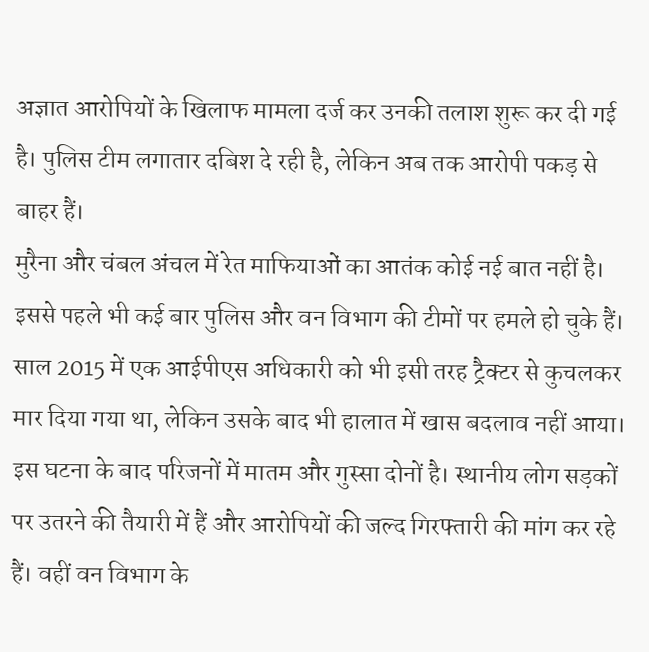अज्ञात आरोपियों के खिलाफ मामला दर्ज कर उनकी तलाश शुरू कर दी गई है। पुलिस टीम लगातार दबिश दे रही है, लेकिन अब तक आरोपी पकड़ से बाहर हैं।
मुरैना और चंबल अंचल में रेत माफियाओं का आतंक कोई नई बात नहीं है। इससे पहले भी कई बार पुलिस और वन विभाग की टीमों पर हमले हो चुके हैं। साल 2015 में एक आईपीएस अधिकारी को भी इसी तरह ट्रैक्टर से कुचलकर मार दिया गया था, लेकिन उसके बाद भी हालात में खास बदलाव नहीं आया।
इस घटना के बाद परिजनों में मातम और गुस्सा दोनों है। स्थानीय लोग सड़कों पर उतरने की तैयारी में हैं और आरोपियों की जल्द गिरफ्तारी की मांग कर रहे हैं। वहीं वन विभाग के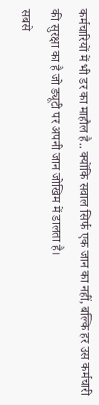कर्मचारियों में भी डर का माहौल है.. क्योंकि सवाल सिर्फ एक जान का नहीं, बल्कि हर उस कर्मचारी की सुरक्षा का है जो ड्यूटी पर अपनी जान जोखिम में डालता है।
सबसे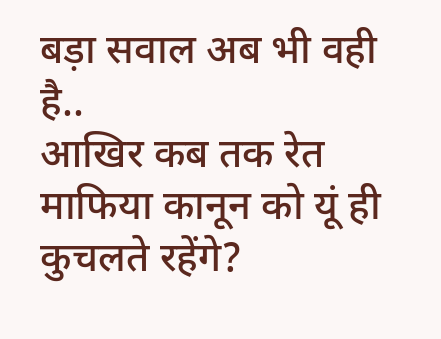बड़ा सवाल अब भी वही है..
आखिर कब तक रेत माफिया कानून को यूं ही कुचलते रहेंगे?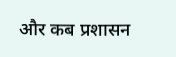और कब प्रशासन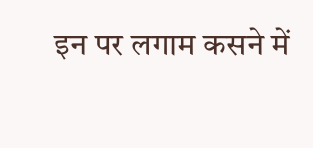इन पर लगाम कसने में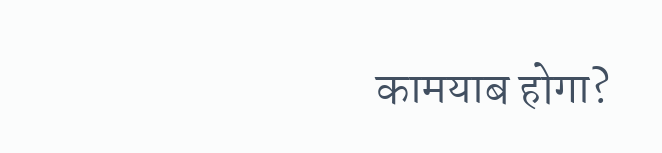कामयाब होगा?